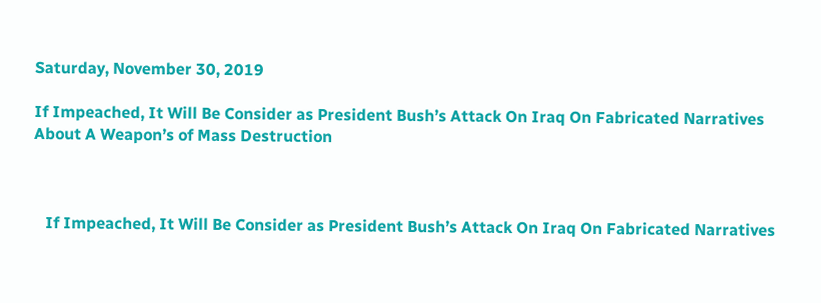Saturday, November 30, 2019

If Impeached, It Will Be Consider as President Bush’s Attack On Iraq On Fabricated Narratives About A Weapon’s of Mass Destruction



   If Impeached, It Will Be Consider as President Bush’s Attack On Iraq On Fabricated Narratives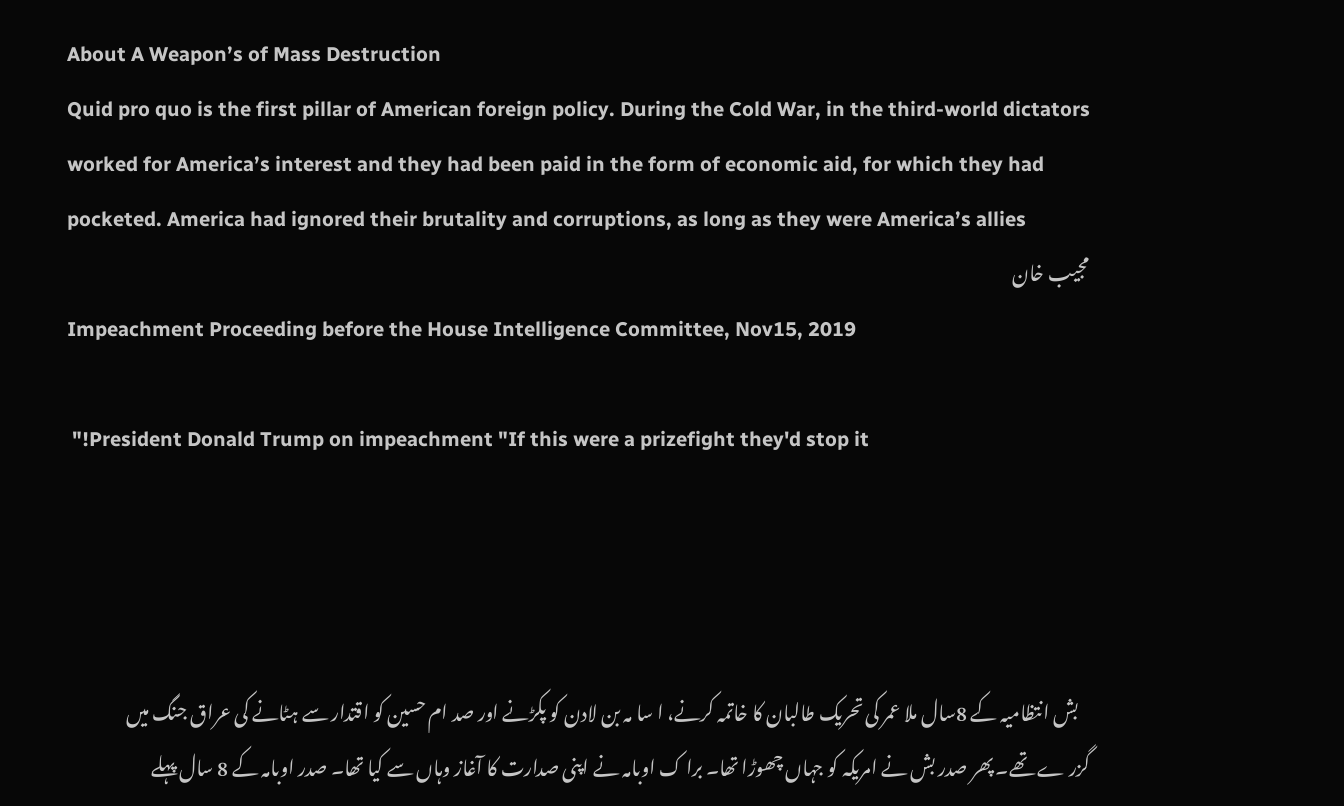About A Weapon’s of Mass Destruction
Quid pro quo is the first pillar of American foreign policy. During the Cold War, in the third-world dictators worked for America’s interest and they had been paid in the form of economic aid, for which they had pocketed. America had ignored their brutality and corruptions, as long as they were America’s allies
مجیب خان
Impeachment Proceeding before the House Intelligence Committee, Nov15, 2019

 "!President Donald Trump on impeachment "If this were a prizefight they'd stop it




   بش انتظامیہ کے 8سال ملا عمر کی تحریک طالبان کا خاتمہ کرنے، ا سا مہ بن لادن کو پکڑنے اور صد ام حسین کو اقتدار سے ہٹانے کی عراق جنگ میں گزر ے تھے۔ پھر صدر بش نے امریکہ کو جہاں چھوڑا تھا۔ برا ک اوبامہ نے اپنی صدارت کا آغاز وہاں سے کیا تھا۔ صدر اوبامہ کے 8 سال پہلے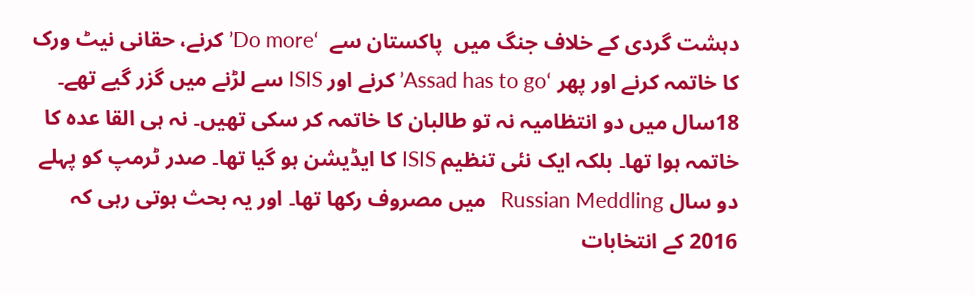دہشت گردی کے خلاف جنگ میں  پاکستان سے  ‘Do more’کرنے، حقانی نیٹ ورک کا خاتمہ کرنے اور پھر ‘Assad has to go’ کرنے اور ISIS سے لڑنے میں گزر گیے تھے۔ 18سال میں دو انتظامیہ نہ تو طالبان کا خاتمہ کر سکی تھیں۔ نہ ہی القا عدہ کا خاتمہ ہوا تھا۔ بلکہ ایک نئی تنظیم ISIS کا ایڈیشن ہو گیا تھا۔ صدر ٹرمپ کو پہلے دو سال Russian Meddling   میں مصروف رکھا تھا۔ اور یہ بحث ہوتی رہی کہ 2016 کے انتخابات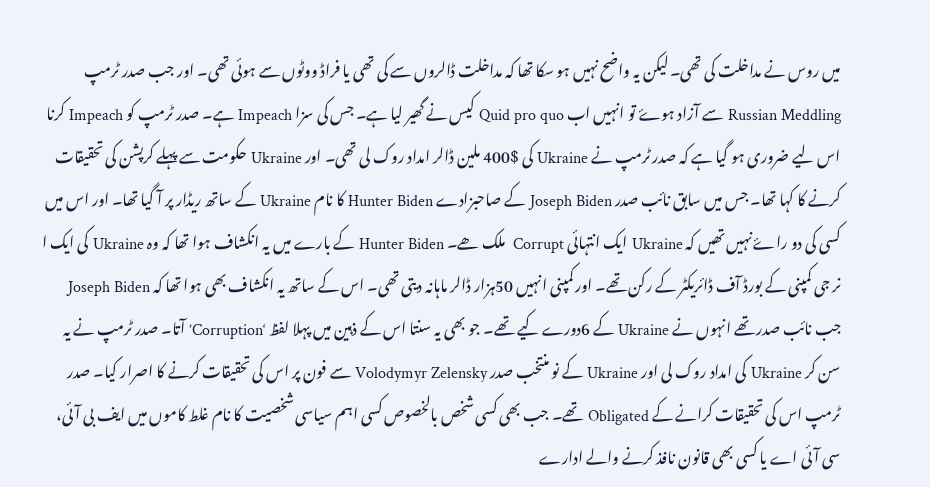میں روس نے مداخلت کی تھی۔ لیکن یہ واضح نہیں ہو سکا تھا کہ مداخلت ڈالروں سے کی تھی یا فراڈ ووٹوں سے ہوئی تھی۔ اور جب صدر ٹرمپ Russian Meddling سے آزاد ہوۓ تو انہیں اب Quid pro quo کیس نے گھیر لیا ہے۔ جس کی سزا Impeach ہے۔ صدر ٹرمپ کو Impeach کرنا اس لیے ضروری ہو گیا ہے کہ صدر ٹرمپ نے Ukraine کی $400 ملین ڈالر امداد روک لی تھی۔ اور Ukraine حکومت سے پہلے کرپشن کی تحقیقات کرنے کا کہا تھا۔ جس میں سابق نائب صدر Joseph Biden کے صاحبزادے Hunter Biden کا نام Ukraine کے ساتھ ریڈار پر آ گیا تھا۔ اور اس میں کسی کی دو راۓ نہیں تھیں کہ Ukraine ایک انتہائی Corrupt  ملک ھے۔ Hunter Biden کے بارے میں یہ انکشاف ہوا تھا کہ وہ Ukraine کی ایک ا نر جی کمپنی کے بورڈ آف ڈائریکٹر کے رکن تھے۔ اور کمپنی انہیں 50ہزار ڈالر ماہانہ دیتی تھی۔ اس کے ساتھ یہ انکشاف بھی ہوا تھا کہ Joseph Biden جب نائب صدر تھے انہوں نے Ukraine کے 6دورے کیے تھے۔ جو بھی یہ سنتا اس کے ذہین میں پہلا لفظ ‘Corruption’ آتا۔ صدر ٹرمپ نے یہ سن کر Ukraine کی امداد روک لی اور Ukraine کے نو منتخب صدر Volodymyr Zelensky سے فون پر اس کی تحقیقات کرنے کا اصرار کیا۔ صدر ٹرمپ اس کی تحقیقات کرانے کے Obligated تھے۔ جب بھی کسی شخص بالخصوص کسی اہم سیاسی شخصیت کا نام غلط کاموں میں ایف بی آئی، سی آئی اے یا کسی بھی قانون نافذ کرنے والے ادارے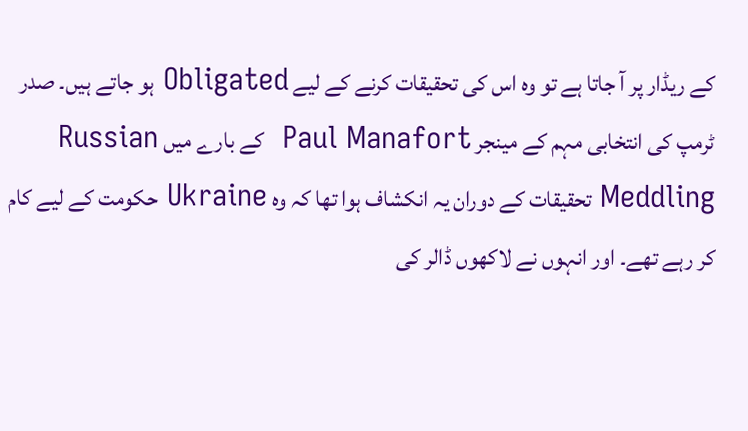کے ریڈار پر آ جاتا ہے تو وہ اس کی تحقیقات کرنے کے لیے Obligated ہو جاتے ہیں۔ صدر ٹرمپ کی انتخابی مہم کے مینجر Paul Manafort  کے بارے میں Russian Meddling تحقیقات کے دوران یہ انکشاف ہوا تھا کہ وہ Ukraine حکومت کے لیے کام کر رہے تھے۔ اور انہوں نے لاکھوں ڈالر کی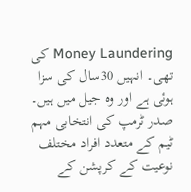Money Laundering کی تھی۔ انہیں 30سال کی سزا ہوئی ہے اور وہ جیل میں ہیں۔ صدر ٹرمپ کی انتخابی مہم ٹیم کے متعدد افراد مختلف نوعیت کے کرپشن کے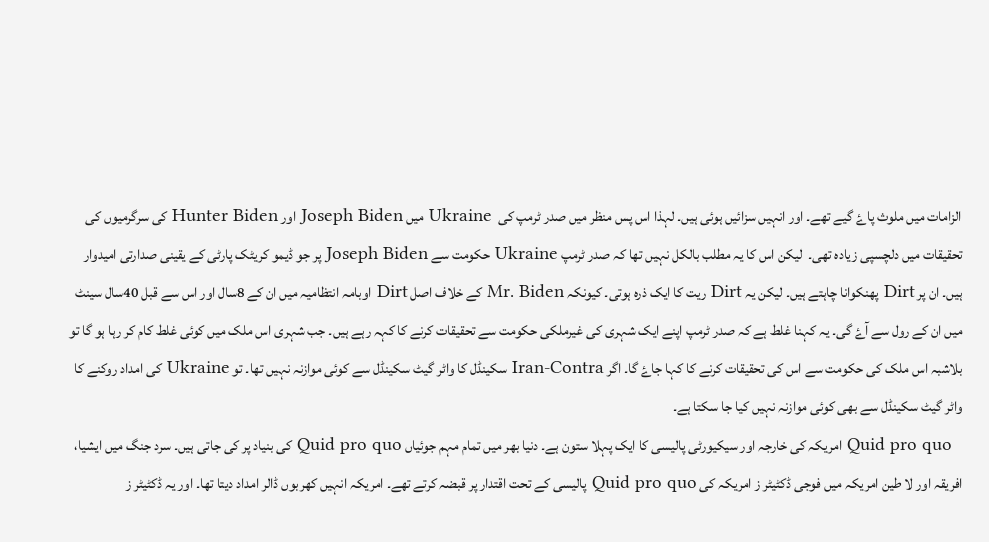الزامات میں ملوث پاۓ گیے تھے۔ اور انہیں سزائیں ہوئی ہیں۔ لہذا اس پس منظر میں صدر ٹرمپ کی  Ukraine میں Joseph Biden اور Hunter Biden کی سرگرمیوں کی تحقیقات میں دلچسپی زیادہ تھی۔  لیکن اس کا یہ مطلب بالکل نہیں تھا کہ صدر ٹرمپ Ukraine حکومت سے Joseph Biden پر جو ڈیمو کریٹک پارٹی کے یقینی صدارتی امیدوار ہیں۔ ان پر Dirt پھنکوانا چاہتے ہیں۔ لیکن یہ Dirt ریت کا ایک ذرہ ہوتی۔ کیونکہ Mr. Biden کے خلاف اصل Dirt اوبامہ انتظامیہ میں ان کے 8سال اور اس سے قبل 40سال سینٹ میں ان کے رول سے آۓ گی۔ یہ کہنا غلط ہے کہ صدر ٹرمپ اپنے ایک شہری کی غیرملکی حکومت سے تحقیقات کرنے کا کہہ رہے ہیں۔ جب شہری اس ملک میں کوئی غلط کام کر رہا ہو گا تو بلاشبہ اس ملک کی حکومت سے اس کی تحقیقات کرنے کا کہا جاۓ گا۔ اگر Iran-Contra سکینڈل کا واٹر گیٹ سکینڈل سے کوئی موازنہ نہیں تھا۔ تو Ukraine کی امداد روکنے کا واٹر گیٹ سکینڈل سے بھی کوئی موازنہ نہیں کیا جا سکتا ہے۔
  Quid pro quo امریکہ کی خارجہ اور سیکیورٹی پالیسی کا ایک پہلا ستون ہے۔ دنیا بھر میں تمام مہم جوئیاں Quid pro quo کی بنیاد پر کی جاتی ہیں۔ سرد جنگ میں ایشیا، افریقہ اور لا طین امریکہ میں فوجی ڈکٹیٹر ز امریکہ کی Quid pro quo پالیسی کے تحت اقتدار پر قبضہ کرتے تھے۔ امریکہ انہیں کھربوں ڈالر امداد دیتا تھا۔ اور یہ ڈکٹیٹر ز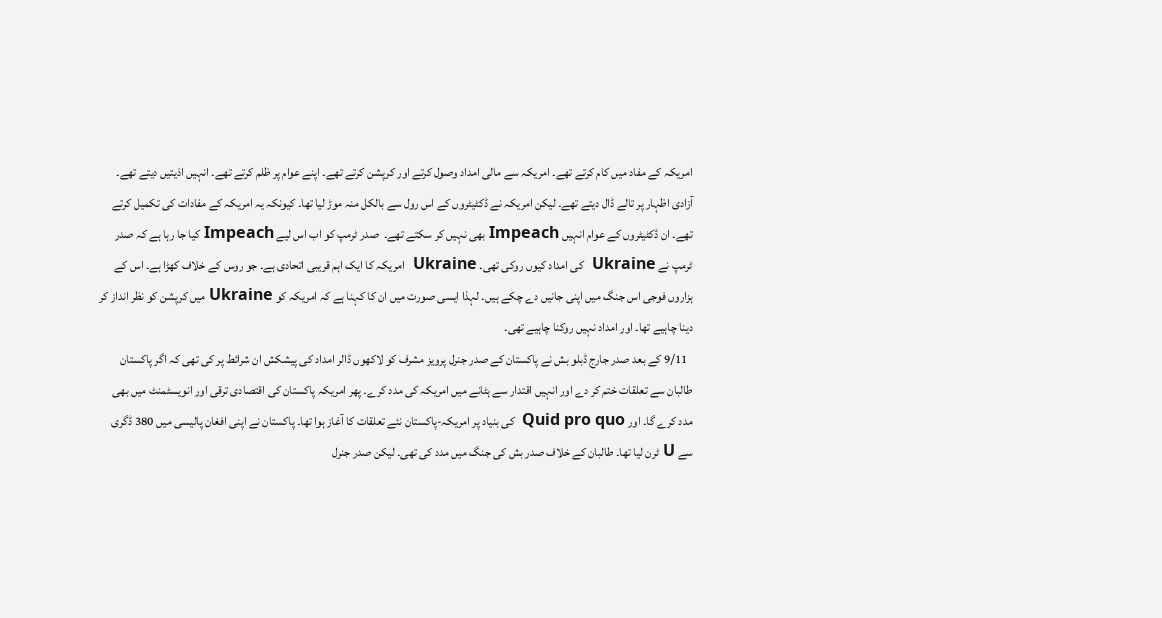امریکہ کے مفاد میں کام کرتے تھے۔ امریکہ سے مالی امداد وصول کرتے اور کرپشن کرتے تھے۔ اپنے عوام پر ظلم کرتے تھے۔ انہیں اذیتیں دیتے تھے۔ آزادی اظہار پر تالے ڈال دیتے تھے۔ لیکن امریکہ نے ڈکٹیٹروں کے اس رول سے بالکل منہ موڑ لیا تھا۔ کیونکہ یہ امریکہ کے مفادات کی تکمیل کرتے تھے۔ ان ڈکٹیٹروں کے عوام انہیں Impeach بھی نہیں کر سکتے تھے۔  صدر ٹرمپ کو اب اس لیے Impeach کیا جا رہا ہے کہ صدر ٹرمپ نے Ukraine  کی امداد کیوں روکی تھی۔ Ukraine  امریکہ کا ایک اہم قریبی اتحادی ہے۔ جو روس کے خلاف کھڑا ہے۔ اس کے ہزاروں فوجی اس جنگ میں اپنی جانیں دے چکے ہیں۔ لہذا ایسی صورت میں ان کا کہنا ہے کہ امریکہ کو Ukraine میں کرپشن کو نظر انداز کر دینا چاہیے تھا۔ اور امداد نہیں روکنا چاہیے تھی۔
  9/11 کے بعد صدر جارج ڈبلو بش نے پاکستان کے صدر جنرل پرویز مشرف کو لاکھوں ڈالر امداد کی پیشکش ان شرائط پر کی تھی کہ اگر پاکستان طالبان سے تعلقات ختم کر دے اور انہیں اقتدار سے ہٹانے میں امریکہ کی مدد کرے۔ پھر امریکہ پاکستان کی اقتصادی ترقی اور انویسٹمنٹ میں بھی مدد کرے گا۔ اور Quid pro quo  کی بنیاد پر امریکہ-پاکستان نئے تعلقات کا آغاز ہوا تھا۔ پاکستان نے اپنی افغان پالیسی میں 380 ڈگری سے U ٹرن لیا تھا۔ طالبان کے خلاف صدر بش کی جنگ میں مدد کی تھی۔ لیکن صدر جنرل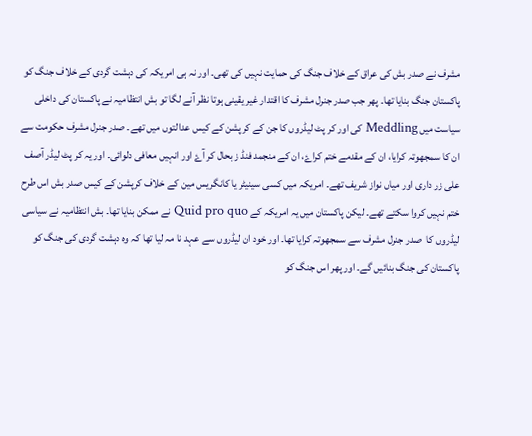مشرف نے صدر بش کی عراق کے خلاف جنگ کی حمایت نہیں کی تھی۔ اور نہ ہی امریکہ کی دہشت گردی کے خلاف جنگ کو پاکستان جنگ بنایا تھا۔ پھر جب صدر جنرل مشرف کا اقتدار غیر یقینی ہوتا نظر آنے لگا تو بش انتظامیہ نے پاکستان کی داخلی سیاست میں Meddling کی اور کر پٹ لیڈروں کا جن کے کرپشن کے کیس عدالتوں میں تھے۔ صدر جنرل مشرف حکومت سے ان کا سمجھوتہ کرایا، ان کے مقدمے ختم کراۓ، ان کے منجمد فنڈ ز بحال کر آۓ اور انہیں معافی دلوائی۔ اور یہ کر پٹ لیڈر آصف علی زر داری اور میاں نواز شریف تھے۔ امریکہ میں کسی سینیٹر یا کانگریس مین کے خلاف کرپشن کے کیس صدر بش اس طرح ختم نہیں کروا سکتے تھے۔ لیکن پاکستان میں یہ امریکہ کے Quid pro quo نے ممکن بنایا تھا۔ بش انتظامیہ نے سیاسی لیڈروں کا  صدر جنرل مشرف سے سمجھوتہ کرایا تھا۔ اور خود ان لیڈروں سے عہد نا مہ لیا تھا کہ وہ دہشت گردی کی جنگ کو پاکستان کی جنگ بنائیں گے۔ اور پھر اس جنگ کو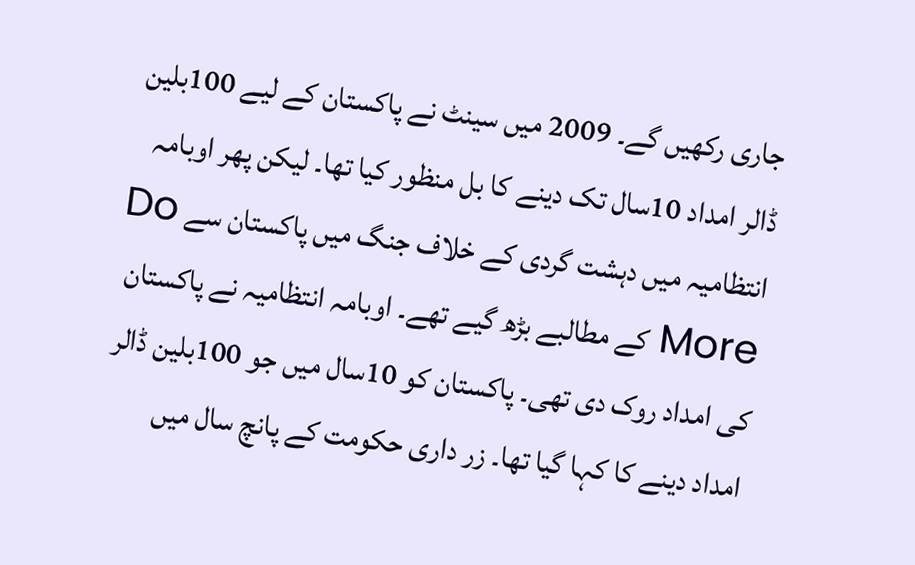جاری رکھیں گے۔ 2009 میں سینٹ نے پاکستان کے لیے 100بلین ڈالر امداد 10سال تک دینے کا بل منظور کیا تھا۔ لیکن پھر اوبامہ انتظامیہ میں دہشت گردی کے خلاف جنگ میں پاکستان سے Do More کے مطالبے بڑھ گیے تھے۔ اوبامہ انتظامیہ نے پاکستان کی امداد روک دی تھی۔ پاکستان کو 10سال میں جو 100بلین ڈالر امداد دینے کا کہا گیا تھا۔ زر داری حکومت کے پانچ سال میں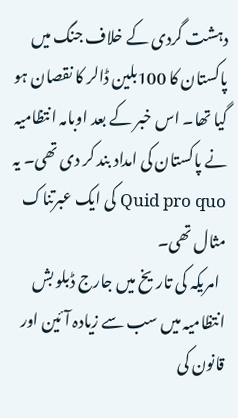دہشت گردی کے خلاف جنگ میں پاکستان کا 100بلین ڈالر کا نقصان ہو گیا تھا۔ اس خبر کے بعد اوبامہ انتظامیہ نے پاکستان کی امداد بند کر دی تھی۔ یہ Quid pro quo کی ایک عبرتناک مثال تھی۔
  امریکہ کی تاریخ میں جارج ڈبلو بش انتظامیہ میں سب سے زیادہ آئین اور قانون کی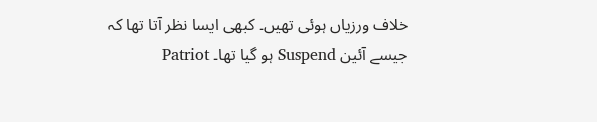خلاف ورزیاں ہوئی تھیں۔ کبھی ایسا نظر آتا تھا کہ جیسے آئین Suspend ہو گیا تھا۔ Patriot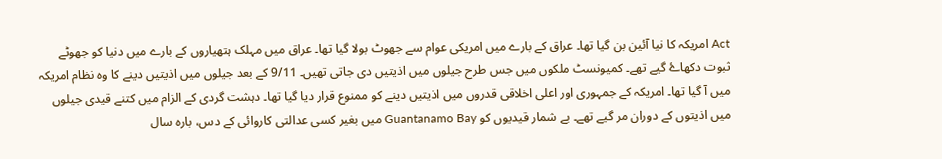Act امریکہ کا نیا آئین بن گیا تھا۔ عراق کے بارے میں امریکی عوام سے جھوٹ بولا گیا تھا۔ عراق میں مہلک ہتھیاروں کے بارے میں دنیا کو جھوٹے ثبوت دکھاۓ گیے تھے۔ کمیونسٹ ملکوں میں جس طرح جیلوں میں اذیتیں دی جاتی تھیں۔ 9/11 کے بعد جیلوں میں اذیتیں دینے کا وہ نظام امریکہ میں آ گیا تھا۔ امریکہ کے جمہوری اور اعلی اخلاقی قدروں میں اذیتیں دینے کو ممنوع قرار دیا گیا تھا۔ دہشت گردی کے الزام میں کتنے قیدی جیلوں میں اذیتوں کے دوران مر گیے تھے۔ بے شمار قیدیوں کو Guantanamo Bay میں بغیر کسی عدالتی کاروائی کے دس، بارہ سال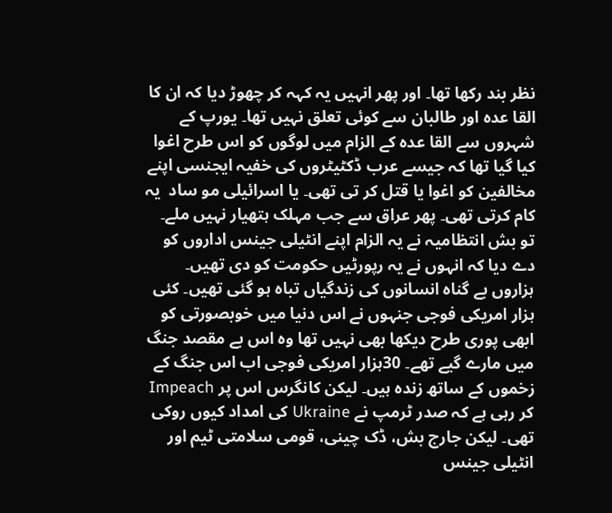نظر بند رکھا تھا۔ اور پھر انہیں یہ کہہ کر چھوڑ دیا کہ ان کا القا عدہ اور طالبان سے کوئی تعلق نہیں تھا۔ یورپ کے شہروں سے القا عدہ کے الزام میں لوگوں کو اس طرح اغوا کیا گیا تھا کہ جیسے عرب ڈکٹیٹروں کی خفیہ ایجنسی اپنے مخالفین کو اغوا یا قتل کر تی تھی۔ یا اسرائیلی مو ساد  یہ کام کرتی تھی۔ پھر عراق سے جب مہلک ہتھیار نہیں ملے۔ تو بش انتظامیہ نے یہ الزام اپنے انٹیلی جینس اداروں کو دے دیا کہ انہوں نے یہ رپورٹیں حکومت کو دی تھیں۔ ہزاروں بے گناہ انسانوں کی زندگیاں تباہ ہو گئی تھیں۔ کئی ہزار امریکی فوجی جنہوں نے اس دنیا میں خوبصورتی کو ابھی پوری طرح دیکھا بھی نہیں تھا وہ اس بے مقصد جنگ میں مارے گیے تھے۔ 30ہزار امریکی فوجی اب اس جنگ کے زخموں کے ساتھ زندہ ہیں۔ لیکن کانگرس اس پر Impeach کر رہی ہے کہ صدر ٹرمپ نے Ukraine کی امداد کیوں روکی تھی۔ لیکن جارج بش، ڈک چینی، قومی سلامتی ٹیم اور انٹیلی جینس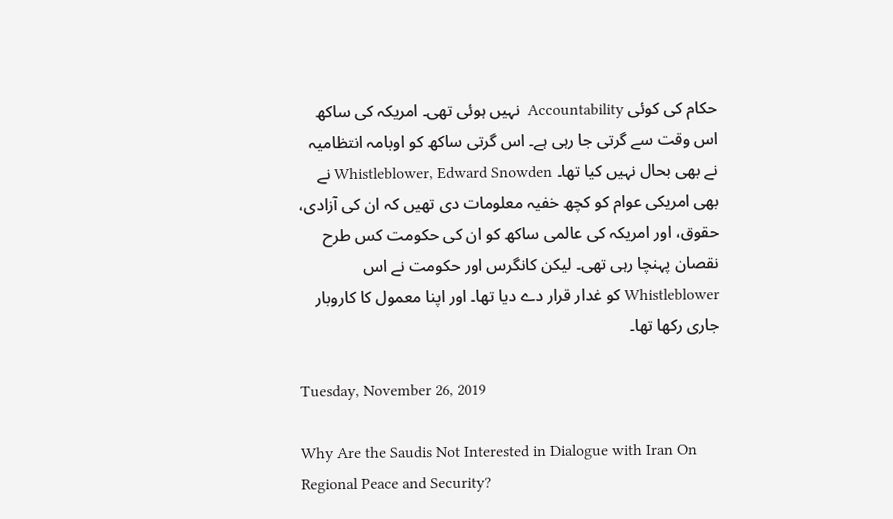حکام کی کوئی Accountability  نہیں ہوئی تھی۔ امریکہ کی ساکھ اس وقت سے گرتی جا رہی ہے۔ اس گرتی ساکھ کو اوبامہ انتظامیہ نے بھی بحال نہیں کیا تھا۔ Whistleblower, Edward Snowden نے بھی امریکی عوام کو کچھ خفیہ معلومات دی تھیں کہ ان کی آزادی، حقوق، اور امریکہ کی عالمی ساکھ کو ان کی حکومت کس طرح نقصان پہنچا رہی تھی۔ لیکن کانگرس اور حکومت نے اس Whistleblower کو غدار قرار دے دیا تھا۔ اور اپنا معمول کا کاروبار جاری رکھا تھا۔

Tuesday, November 26, 2019

Why Are the Saudis Not Interested in Dialogue with Iran On Regional Peace and Security?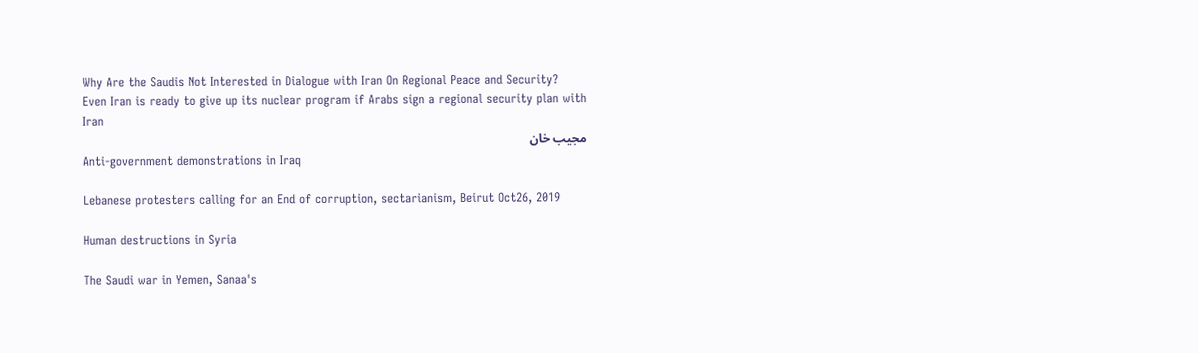Why Are the Saudis Not Interested in Dialogue with Iran On Regional Peace and Security?
Even Iran is ready to give up its nuclear program if Arabs sign a regional security plan with Iran
مجیب خان
Anti-government demonstrations in Iraq

Lebanese protesters calling for an End of corruption, sectarianism, Beirut Oct26, 2019

Human destructions in Syria

The Saudi war in Yemen, Sanaa's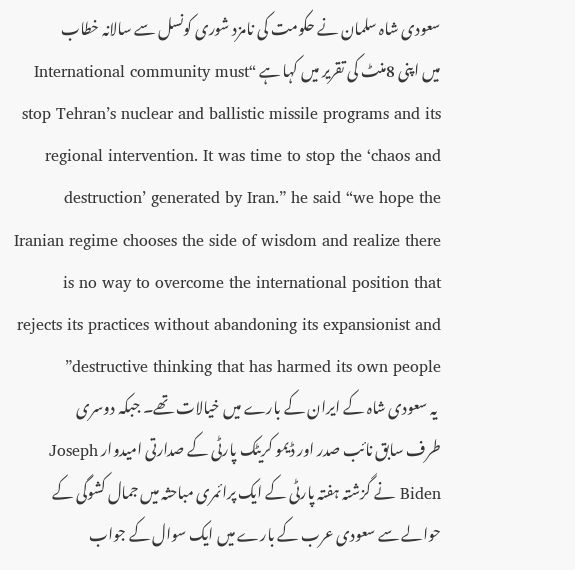سعودی شاہ سلمان نے حکومت کی نامزد شوری کونسل سے سالانہ خطاب میں اپنی 8منٹ کی تقریر میں کہا ہے “International community must stop Tehran’s nuclear and ballistic missile programs and its regional intervention. It was time to stop the ‘chaos and destruction’ generated by Iran.” he said “we hope the Iranian regime chooses the side of wisdom and realize there is no way to overcome the international position that rejects its practices without abandoning its expansionist and destructive thinking that has harmed its own people”
 یہ سعودی شاہ کے ایران کے بارے میں خیالات تھے۔ جبکہ دوسری طرف سابق نائب صدر اور ڈیمو کریٹک پارٹی کے صدارتی امیدوار Joseph Biden نے گزشتہ ہفتہ پارٹی کے ایک پرائمری مباحثہ میں جمال کشوگی کے حوالے سے سعودی عرب کے بارے میں ایک سوال کے جواب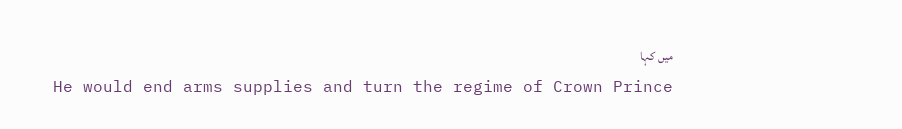میں کہا
He would end arms supplies and turn the regime of Crown Prince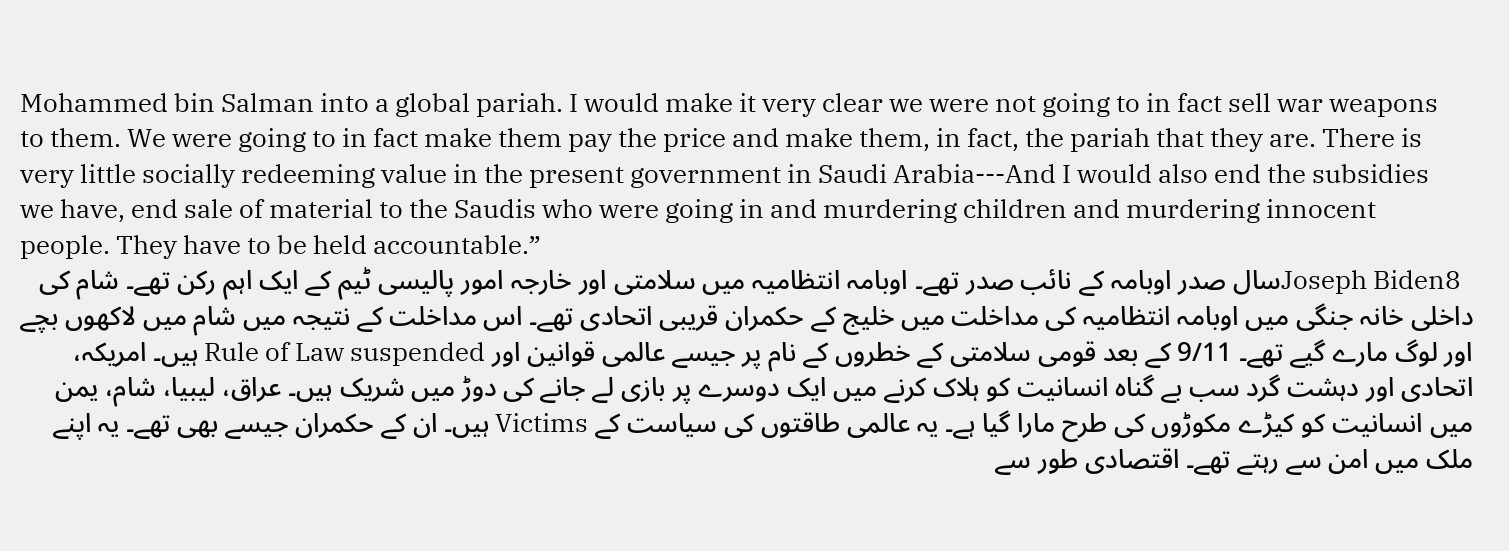Mohammed bin Salman into a global pariah. I would make it very clear we were not going to in fact sell war weapons to them. We were going to in fact make them pay the price and make them, in fact, the pariah that they are. There is very little socially redeeming value in the present government in Saudi Arabia---And I would also end the subsidies we have, end sale of material to the Saudis who were going in and murdering children and murdering innocent people. They have to be held accountable.”
  Joseph Biden8سال صدر اوبامہ کے نائب صدر تھے۔ اوبامہ انتظامیہ میں سلامتی اور خارجہ امور پالیسی ٹیم کے ایک اہم رکن تھے۔ شام کی داخلی خانہ جنگی میں اوبامہ انتظامیہ کی مداخلت میں خلیج کے حکمران قریبی اتحادی تھے۔ اس مداخلت کے نتیجہ میں شام میں لاکھوں بچے اور لوگ مارے گیے تھے۔ 9/11 کے بعد قومی سلامتی کے خطروں کے نام پر جیسے عالمی قوانین اور Rule of Law suspended ہیں۔ امریکہ، اتحادی اور دہشت گرد سب بے گناہ انسانیت کو ہلاک کرنے میں ایک دوسرے پر بازی لے جانے کی دوڑ میں شریک ہیں۔ عراق، لیبیا، شام، یمن میں انسانیت کو کیڑے مکوڑوں کی طرح مارا گیا ہے۔ یہ عالمی طاقتوں کی سیاست کے Victims ہیں۔ ان کے حکمران جیسے بھی تھے۔ یہ اپنے ملک میں امن سے رہتے تھے۔ اقتصادی طور سے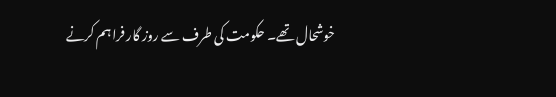خوشحال تھے۔ حکومت کی طرف سے روز گار فراہم کرنے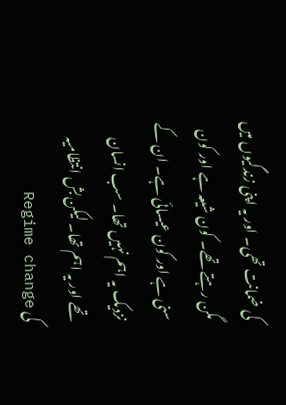کی ضمانت تھی۔ اور یہ اپنی زندگیوں میں مگن رہتے تھے۔ کون شیعہ ہے اور کون سنی ہے اور کون عیسائی ہے۔ ان کے نزدیک یہ اہم نہیں تھا۔ سب انسان تھے اور یہ اہم تھا۔ لیکن بش انتظامیہ کی Regime change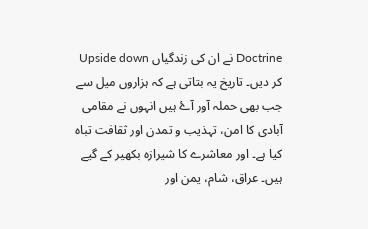Doctrine نے ان کی زندگیاں Upside down  کر دیں۔ تاریخ یہ بتاتی ہے کہ ہزاروں میل سے جب بھی حملہ آور آۓ ہیں انہوں نے مقامی آبادی کا امن، تہذیب و تمدن اور ثقافت تباہ کیا ہے۔ اور معاشرے کا شیرازہ بکھیر کے گیے ہیں۔ عراق، شام، یمن اور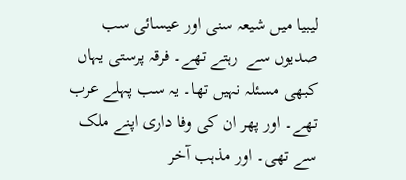لیبیا میں شیعہ سنی اور عیسائی سب  صدیوں سے  رہتے تھے۔ فرقہ پرستی یہاں کبھی مسئلہ نہیں تھا۔ یہ سب پہلے عرب تھے۔ اور پھر ان کی وفا داری اپنے ملک سے تھی۔ اور مذہب آخر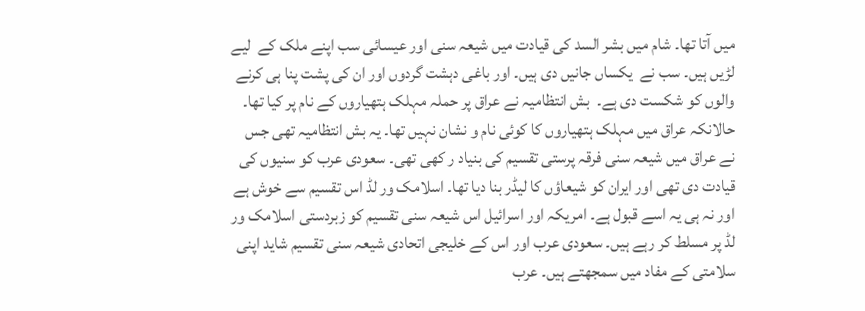میں آتا تھا۔ شام میں بشر السد کی قیادت میں شیعہ سنی اور عیسائی سب اپنے ملک کے  لیے لڑیں ہیں۔ سب نے  یکساں جانیں دی ہیں۔ اور باغی دہشت گردوں اور ان کی پشت پنا ہی کرنے والوں کو شکست دی ہے۔  بش انتظامیہ نے عراق پر حملہ مہلک ہتھیاروں کے نام پر کیا تھا۔ حالانکہ عراق میں مہلک ہتھیاروں کا کوئی نام و نشان نہیں تھا۔ یہ بش انتظامیہ تھی جس نے عراق میں شیعہ سنی فرقہ پرستی تقسیم کی بنیاد ر کھی تھی۔ سعودی عرب کو سنیوں کی قیادت دی تھی اور ایران کو شیعاؤں کا لیڈر بنا دیا تھا۔ اسلامک ور لڈ اس تقسیم سے خوش ہے اور نہ ہی یہ اسے قبول ہے۔ امریکہ اور اسرائیل اس شیعہ سنی تقسیم کو زبردستی اسلامک ور لڈ پر مسلط کر رہے ہیں۔ سعودی عرب اور اس کے خلیجی اتحادی شیعہ سنی تقسیم شاید اپنی سلامتی کے مفاد میں سمجھتے ہیں۔ عرب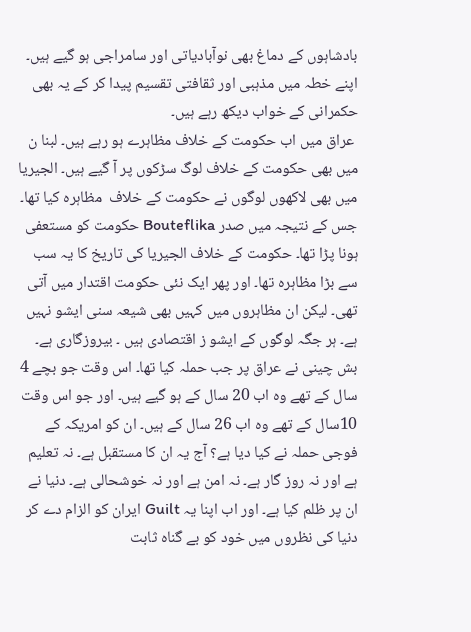بادشاہوں کے دماغ بھی نوآبادیاتی اور سامراجی ہو گیے ہیں۔ اپنے خطہ میں مذہبی اور ثقافتی تقسیم پیدا کر کے یہ بھی حکمرانی کے خواب دیکھ رہے ہیں۔
 عراق میں اب حکومت کے خلاف مظاہرے ہو رہے ہیں۔ لبنا ن میں بھی حکومت کے خلاف لوگ سڑکوں پر آ گیے ہیں۔ الجیریا میں بھی لاکھوں لوگوں نے حکومت کے خلاف  مظاہرہ کیا تھا۔ جس کے نتیجہ میں صدر Bouteflika حکومت کو مستعفی ہونا پڑا تھا۔ حکومت کے خلاف الجیریا کی تاریخ کا یہ سب سے بڑا مظاہرہ تھا۔ اور پھر ایک نئی حکومت اقتدار میں آتی تھی۔ لیکن ان مظاہروں میں کہیں بھی شیعہ سنی ایشو نہیں ہے۔ ہر جگہ لوگوں کے ایشو ز اقتصادی ہیں ۔ بیروزگاری ہے۔ بش چینی نے عراق پر جب حملہ کیا تھا۔ اس وقت جو بچے 4 سال کے تھے وہ اب 20 سال کے ہو گیے ہیں۔ اور جو اس وقت 10سال کے تھے وہ اب 26 سال کے ہیں۔ ان کو امریکہ کے فوجی حملہ نے کیا دیا ہے؟ آج یہ ان کا مستقبل ہے۔ نہ تعلیم ہے اور نہ روز گار ہے۔ نہ امن ہے اور نہ خوشحالی ہے۔ دنیا نے ان پر ظلم کیا ہے۔ اور اب اپنا یہ Guilt ایران کو الزام دے کر دنیا کی نظروں میں خود کو بے گناہ ثابت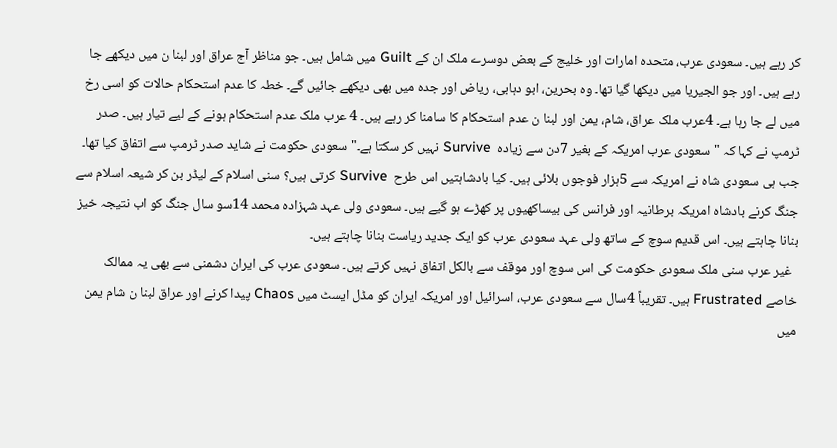کر رہے ہیں۔ سعودی عرب، متحدہ امارات اور خلیج کے بعض دوسرے ملک ان کے Guilt میں شامل ہیں۔ جو مناظر آج عراق اور لبنا ن میں دیکھے جا رہے ہیں۔ اور جو الجیریا میں دیکھا گیا تھا۔ وہ بحرین، ابو دہابی، ریاض اور جدہ میں بھی دیکھے جائیں گے۔ خطہ کا عدم استحکام حالات کو اسی رخ میں لے جا رہا ہے۔ 4عرب ملک عراق، شام، یمن اور لبنا ن عدم استحکام کا سامنا کر رہے ہیں۔ 4 عرب ملک عدم استحکام ہونے کے لیے تیار ہیں۔ صدر ٹرمپ نے کہا کہ "سعودی عرب امریکہ کے بغیر 7دن سے زیادہ  Survive نہیں کر سکتا ہے۔" سعودی حکومت نے شاید صدر ٹرمپ سے اتفاق کیا تھا۔ جب ہی سعودی شاہ نے امریکہ سے 5ہزار فوجوں بلائی ہیں۔ کیا بادشاہتیں اس طرح  Survive کرتی ہیں؟ سنی اسلام کے لیڈر بن کر شیعہ اسلام سے جنگ کرنے بادشاہ امریکہ برطانیہ اور فرانس کی بیساکھیوں پر کھڑے ہو گیے ہیں۔ سعودی ولی عہد شہزادہ محمد 14سو سال جنگ کو اب نتیجہ خیز بنانا چاہتے ہیں۔ اس قدیم سوچ کے ساتھ ولی عہد سعودی عرب کو ایک جدید ریاست بنانا چاہتے ہیں۔
  غیر عرب سنی ملک سعودی حکومت کی اس سوچ اور موقف سے بالکل اتفاق نہیں کرتے ہیں۔ سعودی عرب کی ایران دشمنی سے بھی یہ ممالک خاصے Frustrated ہیں۔ تقریباً 4سال سے سعودی عرب، اسرائیل اور امریکہ ایران کو مڈل ایسٹ میں Chaos پیدا کرنے اور عراق لبنا ن شام یمن میں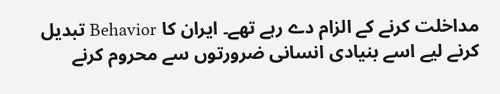مداخلت کرنے کے الزام دے رہے تھے۔ ایران کا Behavior تبدیل کرنے لیے اسے بنیادی انسانی ضرورتوں سے محروم کرنے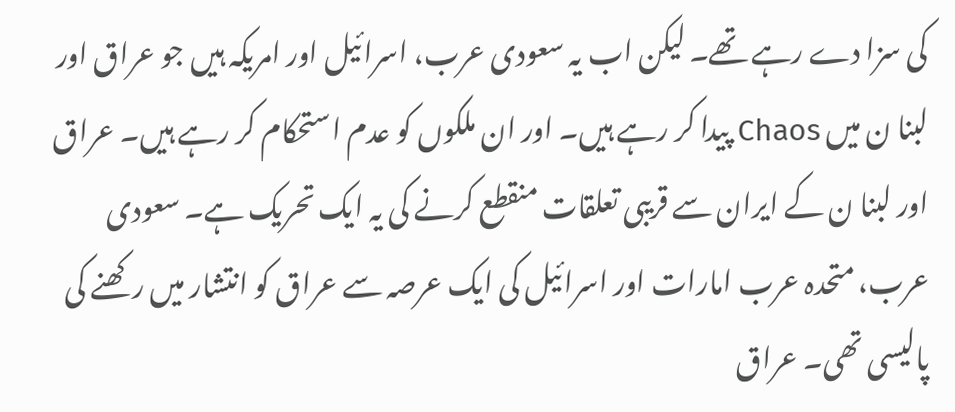کی سزا دے رہے تھے۔ لیکن اب یہ سعودی عرب، اسرائیل اور امریکہ ہیں جو عراق اور لبنا ن میں Chaos پیدا کر رہے ہیں۔ اور ان ملکوں کو عدم استحکام کر رہے ہیں۔ عراق اور لبنا ن کے ایران سے قریبی تعلقات منقطع کرنے کی یہ ایک تحریک ہے۔ سعودی عرب، متحدہ عرب امارات اور اسرائیل کی ایک عرصہ سے عراق کو انتشار میں رکھنے کی پالیسی تھی۔ عراق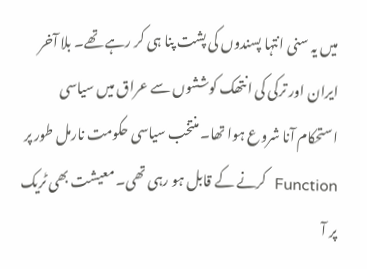میں یہ سنی انتہا پسندوں کی پشت پنا ہی کر رہے تھے۔ بلا آخر ایران اور ترکی کی انتھک کوششوں سے عراق میں سیاسی استحکام آنا شروع ہوا تھا۔ منتخب سیاسی حکومت نارمل طور پر Function  کرنے کے قابل ہو رہی تھی۔ معیشت بھی ٹریک پر آ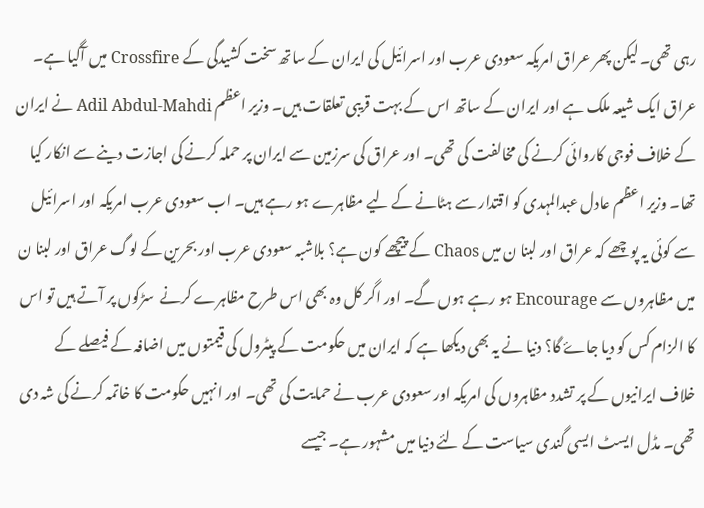رہی تھی۔ لیکن پھر عراق امریکہ سعودی عرب اور اسرائیل کی ایران کے ساتھ سخت کشیدگی کے Crossfire میں آگیا ہے۔ عراق ایک شیعہ ملک ہے اور ایران کے ساتھ اس کے بہت قریبی تعلقات ہیں۔ وزیر اعظم Adil Abdul-Mahdi نے ایران کے خلاف فوجی کاروائی کرنے کی مخالفت کی تھی۔ اور عراق کی سرزمین سے ایران پر حملہ کرنے کی اجازت دینے سے انکار کیا تھا۔ وزیر اعظم عادل عبدالمہدی کو اقتدار سے ہٹانے کے لیے مظاہرے ہو رہے ہیں۔ اب سعودی عرب امریکہ اور اسرائیل سے کوئی یہ پوچھے کہ عراق اور لبنا ن میں Chaos کے پیچھے کون ہے؟ بلاشبہ سعودی عرب اور بحرین کے لوگ عراق اور لبنا ن میں مظاہروں سے Encourage ہو رہے ہوں گے۔ اور اگر کل وہ بھی اس طرح مظاہرے کرنے  سڑکوں پر آتے ہیں تو اس کا الزام کس کو دیا جاۓ گا؟ دنیا نے یہ بھی دیکھا ہے کہ ایران میں حکومت کے پیٹرول کی قیمتوں میں اضافہ کے فیصلے کے خلاف ایرانیوں کے پر تشدد مظاہروں کی امریکہ اور سعودی عرب نے حمایت کی تھی۔ اور انہیں حکومت کا خاتمہ کرنے کی شہ دی تھی۔ مڈل ایسٹ ایسی گندی سیاست کے لئے دنیا میں مشہور ہے۔ جیسے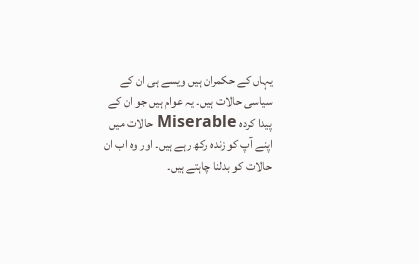یہاں کے حکمران ہیں ویسے ہی ان کے سیاسی حالات ہیں۔ یہ عوام ہیں جو ان کے پیدا کردہ Miserable حالات میں اپنے آپ کو زندہ رکھ رہے ہیں۔ اور وہ اب ان حالات کو بدلنا چاہتے ہیں۔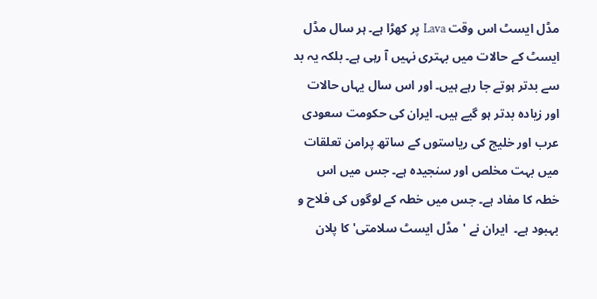مڈل ایسٹ اس وقت Lava پر کھڑا ہے۔ ہر سال مڈل ایسٹ کے حالات میں بہتری نہیں آ رہی ہے۔ بلکہ یہ بد سے بدتر ہوتے جا رہے ہیں۔ اور اس سال یہاں حالات اور زیادہ بدتر ہو گیے ہیں۔ ایران کی حکومت سعودی عرب اور خلیج کی ریاستوں کے ساتھ پرامن تعلقات میں بہت مخلص اور سنجیدہ ہے۔ جس میں اس خطہ کا مفاد ہے۔ جس میں خطہ کے لوگوں کی فلاح و بہبود ہے۔  ایران نے 'مڈل ایسٹ سلامتی' کا پلان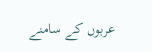عربوں کے سامنے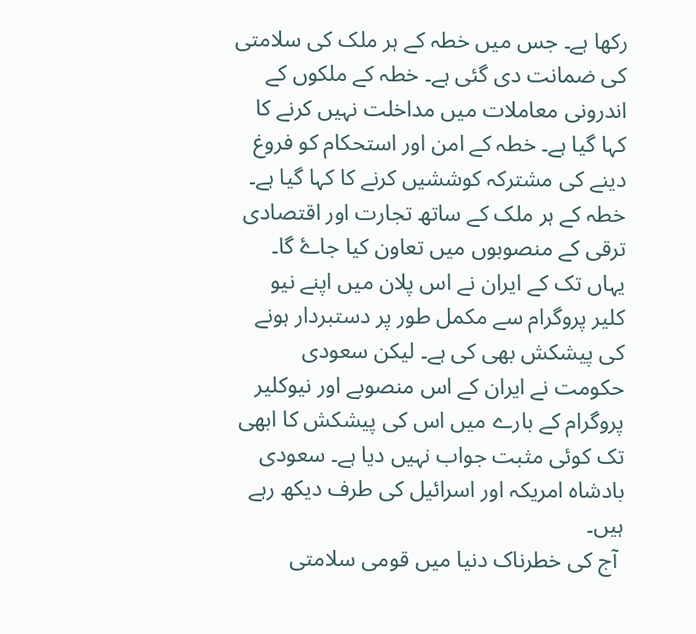رکھا ہے۔ جس میں خطہ کے ہر ملک کی سلامتی کی ضمانت دی گئی ہے۔ خطہ کے ملکوں کے اندرونی معاملات میں مداخلت نہیں کرنے کا کہا گیا ہے۔ خطہ کے امن اور استحکام کو فروغ دینے کی مشترکہ کوششیں کرنے کا کہا گیا ہے۔ خطہ کے ہر ملک کے ساتھ تجارت اور اقتصادی ترقی کے منصوبوں میں تعاون کیا جاۓ گا۔ یہاں تک کے ایران نے اس پلان میں اپنے نیو کلیر پروگرام سے مکمل طور پر دستبردار ہونے کی پیشکش بھی کی ہے۔ لیکن سعودی حکومت نے ایران کے اس منصوبے اور نیوکلیر پروگرام کے بارے میں اس کی پیشکش کا ابھی تک کوئی مثبت جواب نہیں دیا ہے۔ سعودی بادشاہ امریکہ اور اسرائیل کی طرف دیکھ رہے ہیں۔
 آج کی خطرناک دنیا میں قومی سلامتی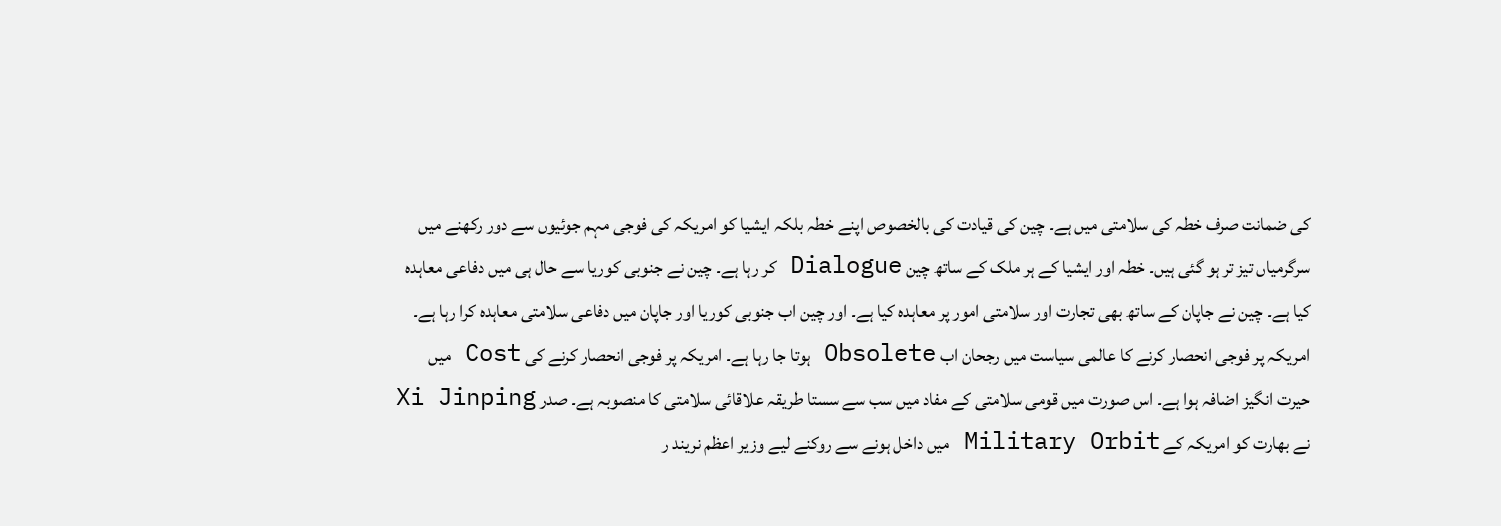کی ضمانت صرف خطہ کی سلامتی میں ہے۔ چین کی قیادت کی بالخصوص اپنے خطہ بلکہ ایشیا کو امریکہ کی فوجی مہم جوئیوں سے دور رکھنے میں سرگرمیاں تیز تر ہو گئی ہیں۔ خطہ اور ایشیا کے ہر ملک کے ساتھ چین Dialogue کر رہا ہے۔ چین نے جنوبی کوریا سے حال ہی میں دفاعی معاہدہ کیا ہے۔ چین نے جاپان کے ساتھ بھی تجارت اور سلامتی امور پر معاہدہ کیا ہے۔ اور چین اب جنوبی کوریا اور جاپان میں دفاعی سلامتی معاہدہ کرا رہا ہے۔ امریکہ پر فوجی انحصار کرنے کا عالمی سیاست میں رجحان اب Obsolete ہوتا جا رہا ہے۔ امریکہ پر فوجی انحصار کرنے کی Cost میں حیرت انگیز اضافہ ہوا ہے۔ اس صورت میں قومی سلامتی کے مفاد میں سب سے سستا طریقہ علاقائی سلامتی کا منصوبہ ہے۔ صدر Xi Jinping نے بھارت کو امریکہ کے Military Orbit میں داخل ہونے سے روکنے لیے وزیر اعظم نریند ر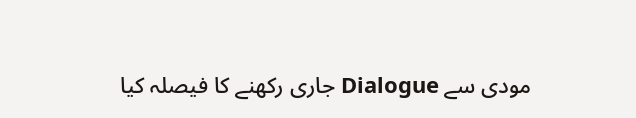مودی سے Dialogue جاری رکھنے کا فیصلہ کیا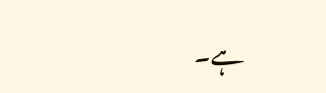ہے۔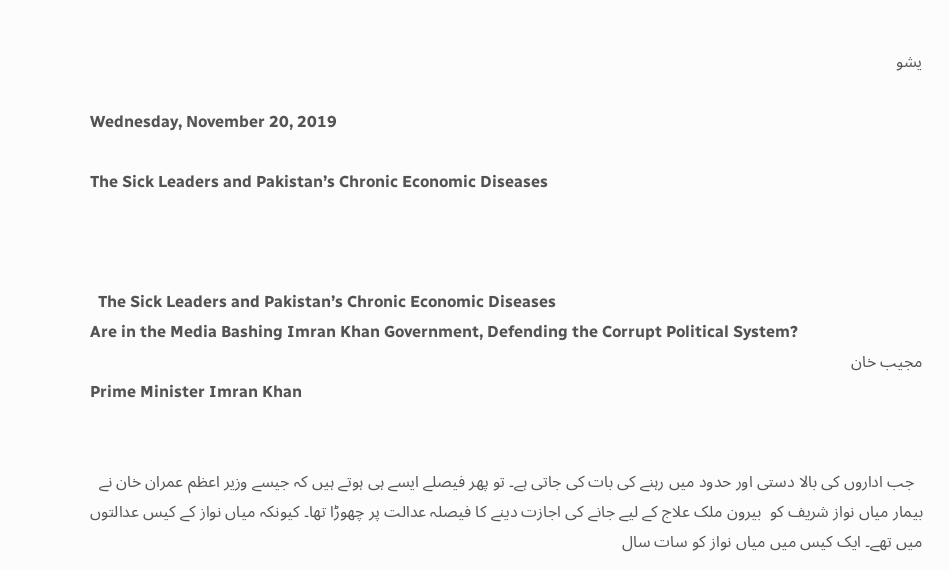یشو

Wednesday, November 20, 2019

The Sick Leaders and Pakistan’s Chronic Economic Diseases



  The Sick Leaders and Pakistan’s Chronic Economic Diseases
Are in the Media Bashing Imran Khan Government, Defending the Corrupt Political System?
مجیب خان
Prime Minister Imran Khan


  جب اداروں کی بالا دستی اور حدود میں رہنے کی بات کی جاتی ہے۔ تو پھر فیصلے ایسے ہی ہوتے ہیں کہ جیسے وزیر اعظم عمران خان نے بیمار میاں نواز شریف کو  بیرون ملک علاج کے لیے جانے کی اجازت دینے کا فیصلہ عدالت پر چھوڑا تھا۔ کیونکہ میاں نواز کے کیس عدالتوں میں تھے۔ ایک کیس میں میاں نواز کو سات سال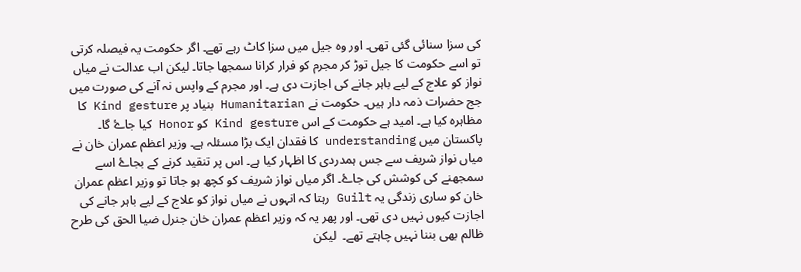کی سزا سنائی گئی تھی۔ اور وہ جیل میں سزا کاٹ رہے تھے۔ اگر حکومت یہ فیصلہ کرتی تو اسے حکومت کا جیل توڑ کر مجرم کو فرار کرانا سمجھا جاتا۔ لیکن اب عدالت نے میاں نواز کو علاج کے لیے باہر جانے کی اجازت دی ہے۔ اور مجرم کے واپس نہ آنے کی صورت میں جج حضرات ذمہ دار ہیں۔ حکومت نے Humanitarian بنیاد پر Kind gesture کا مظاہرہ کیا ہے۔ امید ہے حکومت کے اس Kind gesture کو Honor کیا جاۓ گا۔ پاکستان میں understanding کا فقدان ایک بڑا مسئلہ ہے۔ وزیر اعظم عمران خان نے میاں نواز شریف سے جس ہمدردی کا اظہار کیا ہے۔ اس پر تنقید کرنے کے بجاۓ اسے سمجھنے کی کوشش کی جاۓ۔ اگر میاں نواز شریف کو کچھ ہو جاتا تو وزیر اعظم عمران خان کو ساری زندگی یہ Guilt رہتا کہ انہوں نے میاں نواز کو علاج کے لیے باہر جانے کی اجازت کیوں نہیں دی تھی۔ اور پھر یہ کہ وزیر اعظم عمران خان جنرل ضیا الحق کی طرح ظالم بھی بننا نہیں چاہتے تھے۔  لیکن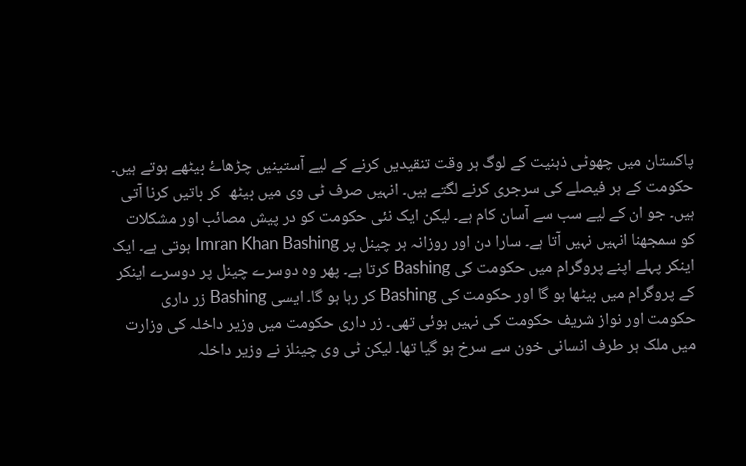پاکستان میں چھوٹی ذہنیت کے لوگ ہر وقت تنقیدیں کرنے کے لیے آستینیں چڑھاۓ بیٹھے ہوتے ہیں۔ حکومت کے ہر فیصلے کی سرجری کرنے لگتے ہیں۔ انہیں صرف ٹی وی میں بیٹھ  کر باتیں کرنا آتی ہیں۔ جو ان کے لیے سب سے آسان کام ہے۔ لیکن ایک نئی حکومت کو در پیش مصائب اور مشکلات کو سمجھنا انہیں نہیں آتا ہے۔ سارا دن اور روزانہ ہر چینل پر Imran Khan Bashing ہوتی ہے۔ ایک اینکر پہلے اپنے پروگرام میں حکومت کی Bashing کرتا ہے۔ پھر وہ دوسرے چینل پر دوسرے اینکر کے پروگرام میں بیٹھا ہو گا اور حکومت کی Bashing کر رہا ہو گا۔ ایسی Bashing زر داری حکومت اور نواز شریف حکومت کی نہیں ہوئی تھی۔ زر داری حکومت میں وزیر داخلہ کی وزارت میں ملک ہر طرف انسانی خون سے سرخ ہو گیا تھا۔ لیکن ٹی وی چینلز نے وزیر داخلہ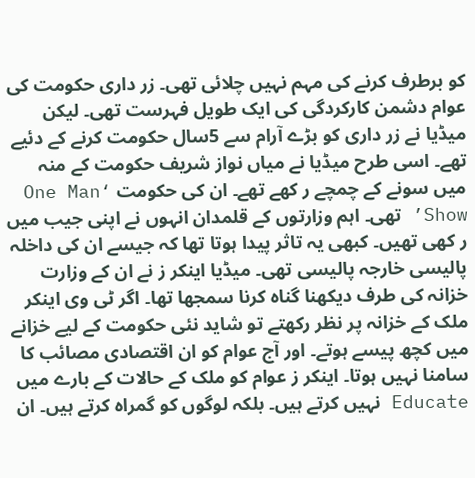کو برطرف کرنے کی مہم نہیں چلائی تھی۔ زر داری حکومت کی عوام دشمن کارکردگی کی ایک طویل فہرست تھی۔ لیکن میڈیا نے زر داری کو بڑے آرام سے 5سال حکومت کرنے کے دئیے تھے۔ اسی طرح میڈیا نے میاں نواز شریف حکومت کے منہ میں سونے کے چمچے ر کھے تھے۔ ان کی حکومت ‘One Man Show’ تھی۔ اہم وزارتوں کے قلمدان انہوں نے اپنی جیب میں ر کھی تھیں۔ کبھی یہ تاثر پیدا ہوتا تھا کہ جیسے ان کی داخلہ پالیسی خارجہ پالیسی تھی۔ میڈیا اینکر ز نے ان کے وزارت خزانہ کی طرف دیکھنا گناہ کرنا سمجھا تھا۔ اگر ٹی وی اینکر ملک کے خزانہ پر نظر رکھتے تو شاید نئی حکومت کے لیے خزانے میں کچھ پیسے ہوتے۔ اور آج عوام کو ان اقتصادی مصائب کا سامنا نہیں ہوتا۔ اینکر ز عوام کو ملک کے حالات کے بارے میں Educate نہیں کرتے ہیں۔ بلکہ لوگوں کو گمراہ کرتے ہیں۔ ان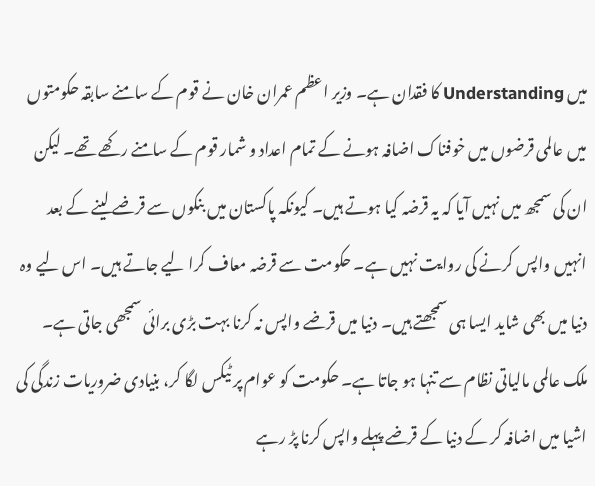میں Understanding کا فقدان ہے۔ وزیر اعظم عمران خان نے قوم کے سامنے سابقہ حکومتوں میں عالمی قرضوں میں خوفناک اضافہ ہونے کے تمام اعداد و شمار قوم کے سامنے ر کھے تھے۔ لیکن ان کی سمجھ میں نہیں آیا کہ یہ قرضہ کیا ہوتے ہیں۔ کیونکہ پاکستان میں بنکوں سے قرضے لینے کے بعد انہیں واپس کرنے کی روایت نہیں ہے۔ حکومت سے قرضہ معاف کرا لیے جاتے ہیں۔ اس لیے وہ دنیا میں بھی شاید ایسا ہی سمجھتے ہیں۔ دنیا میں قرضے واپس نہ کرنا بہت بڑی برائی سمجھی جاتی ہے۔ ملک عالمی مالیاتی نظام سے تنہا ہو جاتا ہے۔ حکومت کو عوام پر ٹیکس لگا کر، بنیادی ضروریات زندگی کی اشیا میں اضافہ کر کے دنیا کے قرضے پہلے واپس کرنا پڑ رہے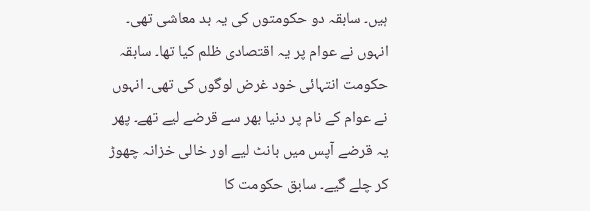ہیں۔ سابقہ دو حکومتوں کی یہ بد معاشی تھی۔ انہوں نے عوام پر یہ اقتصادی ظلم کیا تھا۔ سابقہ حکومت انتہائی خود غرض لوگوں کی تھی۔ انہوں نے عوام کے نام پر دنیا بھر سے قرضے لیے تھے۔ پھر یہ قرضے آپس میں بانٹ لیے اور خالی خزانہ چھوڑ کر چلے گیے۔ سابق حکومت کا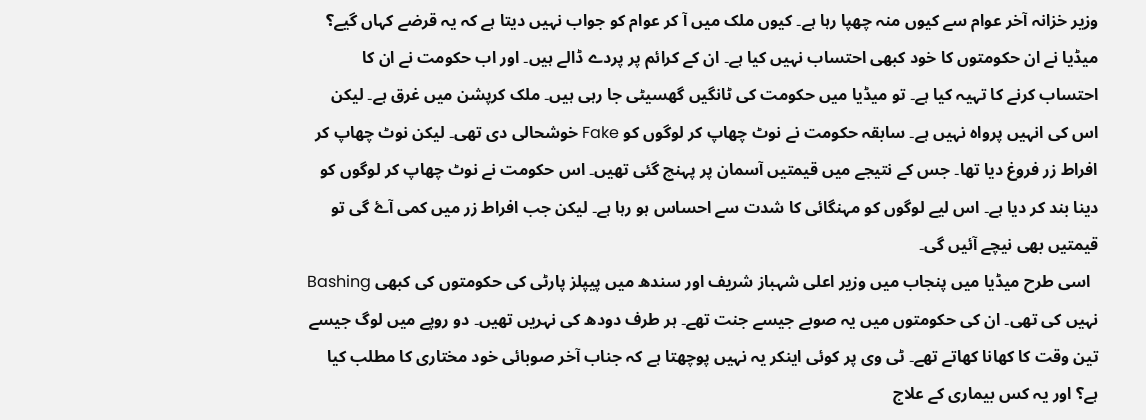وزیر خزانہ آخر عوام سے کیوں منہ چھپا رہا ہے۔ کیوں ملک میں آ کر عوام کو جواب نہیں دیتا ہے کہ یہ قرضے کہاں گیے؟ میڈیا نے ان حکومتوں کا خود کبھی احتساب نہیں کیا ہے۔ ان کے کرائم پر پردے ڈالے ہیں۔ اور اب حکومت نے ان کا احتساب کرنے کا تہیہ کیا ہے۔ تو میڈیا میں حکومت کی ٹانگیں گھسیٹی جا رہی ہیں۔ ملک کرپشن میں غرق ہے۔ لیکن اس کی انہیں پرواہ نہیں ہے۔ سابقہ حکومت نے نوٹ چھاپ کر لوگوں کو Fake خوشحالی دی تھی۔ لیکن نوٹ چھاپ کر  افراط زر فروغ دیا تھا۔ جس کے نتیجے میں قیمتیں آسمان پر پہنچ گئی تھیں۔ اس حکومت نے نوٹ چھاپ کر لوگوں کو دینا بند کر دیا ہے۔ اس لیے لوگوں کو مہنگائی کا شدت سے احساس ہو رہا ہے۔ لیکن جب افراط زر میں کمی آۓ گی تو قیمتیں بھی نیچے آئیں گی۔
  اسی طرح میڈیا میں پنجاب میں وزیر اعلی شہباز شریف اور سندھ میں پیپلز پارٹی کی حکومتوں کی کبھی Bashing نہیں کی تھی۔ ان کی حکومتوں میں یہ صوبے جیسے جنت تھے۔ ہر طرف دودھ کی نہریں تھیں۔ دو روپے میں لوگ جیسے تین وقت کا کھانا کھاتے تھے۔ ٹی وی پر کوئی اینکر یہ نہیں پوچھتا ہے کہ جناب آخر صوبائی خود مختاری کا مطلب کیا ہے؟ اور یہ کس بیماری کے علاج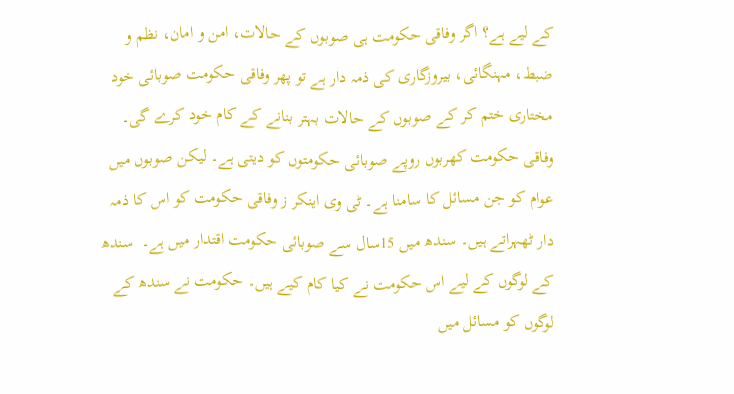کے لیے ہے؟ اگر وفاقی حکومت ہی صوبوں کے حالات، امن و امان، نظم و ضبط، مہنگائی، بیروزگاری کی ذمہ دار ہے تو پھر وفاقی حکومت صوبائی خود مختاری ختم کر کے صوبوں کے حالات بہتر بنانے کے کام خود کرے گی۔ وفاقی حکومت کھربوں روپے صوبائی حکومتوں کو دیتی ہے۔ لیکن صوبوں میں عوام کو جن مسائل کا سامنا ہے۔ ٹی وی اینکر ز وفاقی حکومت کو اس کا ذمہ دار ٹھہراتے ہیں۔ سندھ میں 15سال سے صوبائی حکومت اقتدار میں ہے۔  سندھ کے لوگوں کے لیے اس حکومت نے کیا کام کیے ہیں۔ حکومت نے سندھ کے لوگوں کو مسائل میں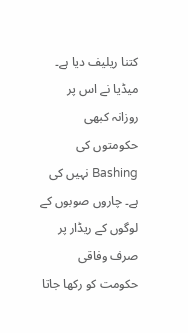کتنا ریلیف دیا ہے۔ میڈیا نے اس پر روزانہ کبھی حکومتوں کی Bashing نہیں کی ہے۔ چاروں صوبوں کے لوگوں کے ریڈار پر صرف وفاقی حکومت کو رکھا جاتا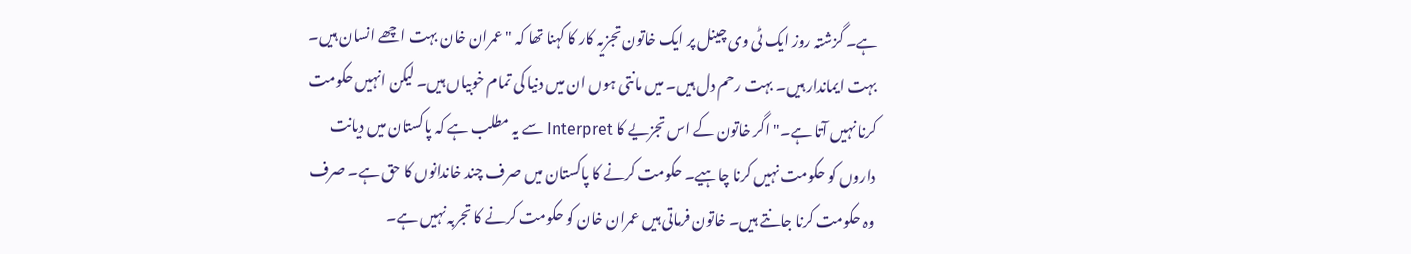ہے۔ گزشتہ روز ایک ٹی وی چینل پر ایک خاتون تجزیہ کار کا کہنا تھا کہ "عمران خان بہت اچھے انسان ہیں۔ بہت ایماندار ہیں۔ بہت رحم دل ہیں۔ میں مانتی ہوں ان میں دنیا کی تمام خوبیاں ہیں۔ لیکن انہیں حکومت کرنا نہیں آتا ہے۔" اگر خاتون کے اس تجزیے کا Interpret سے یہ مطلب ہے کہ پاکستان میں دیانت داروں کو حکومت نہیں کرنا چاہیے۔ حکومت کرنے کا پاکستان میں صرف چند خاندانوں کا حق ہے۔ صرف وہ حکومت کرنا جانتے ہیں۔ خاتون فرماتی ہیں عمران خان کو حکومت کرنے کا تجربہ نہیں ہے۔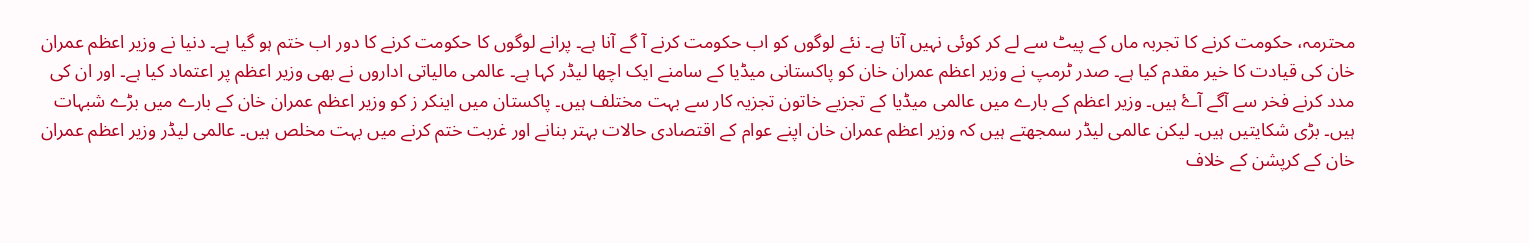محترمہ، حکومت کرنے کا تجربہ ماں کے پیٹ سے لے کر کوئی نہیں آتا ہے۔ نئے لوگوں کو اب حکومت کرنے آ گے آنا ہے۔ پرانے لوگوں کا حکومت کرنے کا دور اب ختم ہو گیا ہے۔ دنیا نے وزیر اعظم عمران خان کی قیادت کا خیر مقدم کیا ہے۔ صدر ٹرمپ نے وزیر اعظم عمران خان کو پاکستانی میڈیا کے سامنے ایک اچھا لیڈر کہا ہے۔ عالمی مالیاتی اداروں نے بھی وزیر اعظم پر اعتماد کیا ہے۔ اور ان کی مدد کرنے فخر سے آگے آۓ ہیں۔ وزیر اعظم کے بارے میں عالمی میڈیا کے تجزیے خاتون تجزیہ کار سے بہت مختلف ہیں۔ پاکستان میں اینکر ز کو وزیر اعظم عمران خان کے بارے میں بڑے شبہات ہیں۔ بڑی شکایتیں ہیں۔ لیکن عالمی لیڈر سمجھتے ہیں کہ وزیر اعظم عمران خان اپنے عوام کے اقتصادی حالات بہتر بنانے اور غربت ختم کرنے میں بہت مخلص ہیں۔ عالمی لیڈر وزیر اعظم عمران خان کے کرپشن کے خلاف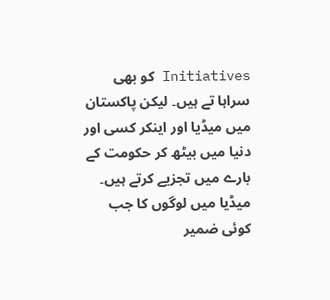Initiatives کو بھی سراہا تے ہیں۔ لیکن پاکستان میں میڈیا اور اینکر کسی اور دنیا میں بیٹھ کر حکومت کے بارے میں تجزیے کرتے ہیں۔ میڈیا میں لوگوں کا جب کوئی ضمیر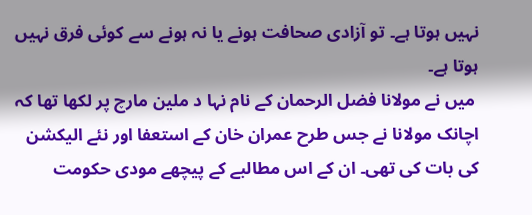نہیں ہوتا ہے۔ تو آزادی صحافت ہونے یا نہ ہونے سے کوئی فرق نہیں ہوتا ہے۔
 میں نے مولانا فضل الرحمان کے نام نہا د ملین مارچ پر لکھا تھا کہ اچانک مولانا نے جس طرح عمران خان کے استعفا اور نئے الیکشن کی بات کی تھی۔ ان کے اس مطالبے کے پیچھے مودی حکومت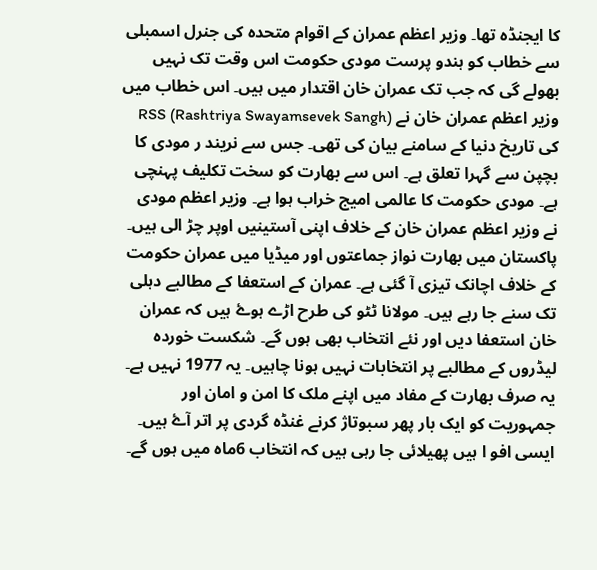کا ایجنڈہ تھا۔ وزیر اعظم عمران کے اقوام متحدہ کی جنرل اسمبلی سے خطاب کو ہندو پرست مودی حکومت اس وقت تک نہیں بھولے گی کہ جب تک عمران خان اقتدار میں ہیں۔ اس خطاب میں وزیر اعظم عمران خان نے RSS (Rashtriya Swayamsevek Sangh) کی تاریخ دنیا کے سامنے بیان کی تھی۔ جس سے نریند ر مودی کا بچپن سے گہرا تعلق ہے۔ اس سے بھارت کو سخت تکلیف پہنچی ہے۔ مودی حکومت کا عالمی امیج خراب ہوا ہے۔ وزیر اعظم مودی نے وزیر اعظم عمران خان کے خلاف اپنی آستینیں اوپر چڑ الی ہیں۔ پاکستان میں بھارت نواز جماعتوں اور میڈیا میں عمران حکومت کے خلاف اچانک تیزی آ گئی ہے۔ عمران کے استعفا کے مطالبے دہلی تک سنے جا رہے ہیں۔ مولانا ٹٹو کی طرح اڑے ہوۓ ہیں کہ عمران خان استعفا دیں اور نئے انتخاب بھی ہوں گے۔ شکست خوردہ لیڈروں کے مطالبے پر انتخابات نہیں ہونا چاہیں۔ یہ 1977 نہیں ہے۔ یہ صرف بھارت کے مفاد میں اپنے ملک کا امن و امان اور جمہوریت کو ایک بار پھر سبوتاژ کرنے غنڈہ گردی پر اتر آۓ ہیں۔ ایسی افو ا ہیں پھیلائی جا رہی ہیں کہ انتخاب 6ماہ میں ہوں گے۔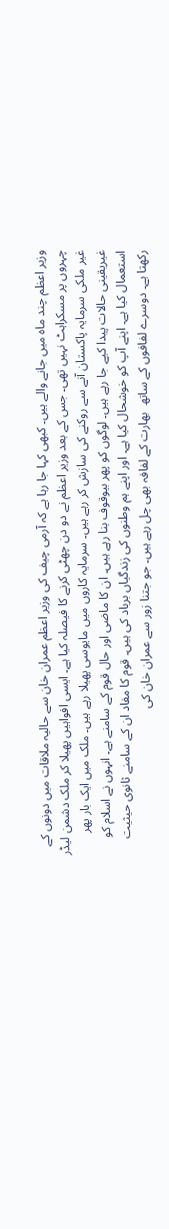وزیر اعظم چند ماہ میں جانے والے ہیں۔ کبھی کہا جا رہا ہے کہ آرمی چیف کی وزیر اعظم عمران خان سے حالیہ ملاقات میں دونوں کے چہروں پر مسکراہٹ نہیں تھی۔ جس کے بعد وزیر اعظم نے دو دن چھٹی کرنے کا فیصلہ کیا ہے۔ ایسی افواہیں پھیلا کر ملک دشمن لیڈر غیر ملکی سرمایہ پاکستان آنے سے روکنے کی سازش کر رہے ہیں۔ سرمایہ کاروں میں مایوسی پھیلا رہے ہیں۔ ملک میں ایک بار پھر غیریقینی حالات پیدا کیے جا رہے ہیں۔ لوگوں کو پھر بیوقوف بنا رہے ہیں۔ ان کا ماضی اور حال قوم کے سامنے ہے۔ انہوں نے اسلام کو استعمال کیا ہے۔ اپنے آپ کو خوشحال کیا ہے۔ اور اپنے ہم وطنوں کی زندگیاں برباد کی ہیں۔ قوم کا مفاد ان کے سامنے ثانوی حیثیت رکھتا ہے۔ دوسرے لفافوں کے ساتھ  بھارت کے لفافہ بھی چل رہے ہیں۔ جو جتنا زور سے عمران خان کی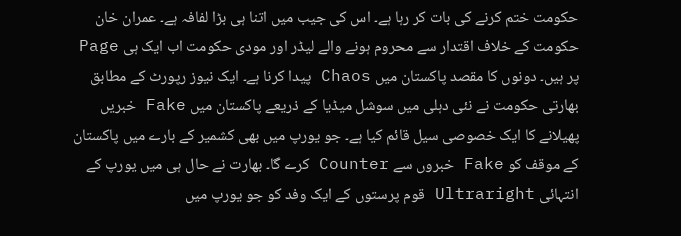حکومت ختم کرنے کی بات کر رہا ہے۔ اس کی جیب میں اتنا ہی بڑا لفافہ ہے۔ عمران خان حکومت کے خلاف اقتدار سے محروم ہونے والے لیڈر اور مودی حکومت اب ایک ہی Page پر ہیں۔ دونوں کا مقصد پاکستان میں Chaos پیدا کرنا ہے۔ ایک نیوز رپورٹ کے مطابق بھارتی حکومت نے نئی دہلی میں سوشل میڈیا کے ذریعے پاکستان میں Fake خبریں پھیلانے کا ایک خصوصی سیل قائم کیا ہے۔ جو یورپ میں بھی کشمیر کے بارے میں پاکستان کے موقف کو Fake خبروں سے Counter کرے گا۔ بھارت نے حال ہی میں یورپ کے انتہائی Ultraright قوم پرستوں کے ایک وفد کو جو یورپ میں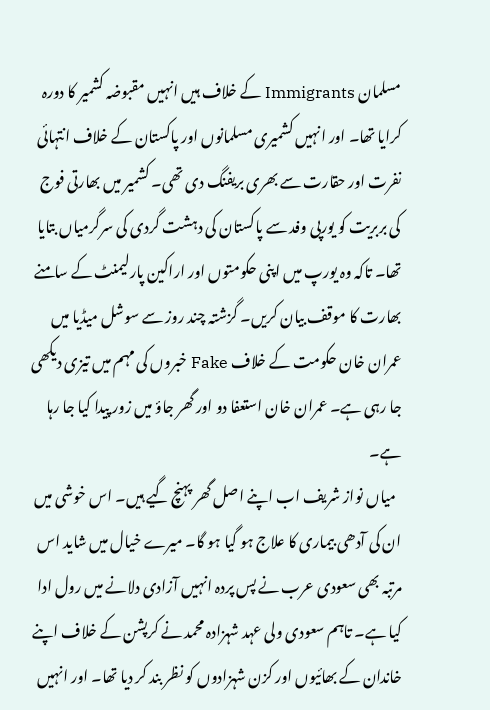مسلمان Immigrants کے خلاف ہیں انہیں مقبوضہ کشمیر کا دورہ کرایا تھا۔ اور انہیں کشمیری مسلمانوں اور پاکستان کے خلاف انتہائی نفرت اور حقارت سے بھری بریفنگ دی تھی۔ کشمیر میں بھارتی فوج کی بربریت کو یورپی وفد سے پاکستان کی دہشت گردی کی سرگرمیاں بتایا تھا۔ تاکہ وہ یورپ میں اپنی حکومتوں اور اراکین پارلیمنٹ کے سامنے بھارت کا موقف بیان کریں۔ گزشتہ چند روز سے سوشل میڈیا میں عمران خان حکومت کے خلاف Fake خبروں کی مہم میں تیزی دیکھی جا رہی ہے۔ عمران خان استعفا دو اور گھر جاؤ میں زور پیدا کیا جا رہا ہے۔
  میاں نواز شریف اب اپنے اصل گھر پہنچ گیے ہیں۔ اس خوشی میں ان کی آدھی بیماری کا علاج ہو گیا ہو گا۔ میرے خیال میں شاید اس مرتبہ بھی سعودی عرب نے پس پردہ انہیں آزادی دلانے میں رول ادا کیا ہے۔ تاہم سعودی ولی عہد شہزادہ محمد نے کرپشن کے خلاف اپنے خاندان کے بھائیوں اور کزن شہزادوں کو نظر بند کر دیا تھا۔ اور انہیں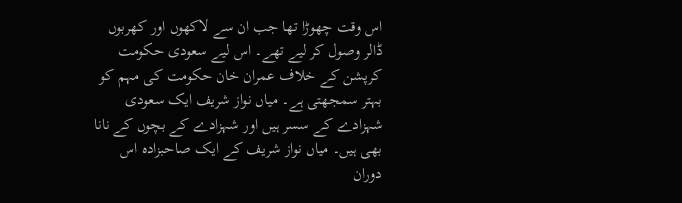اس وقت چھوڑا تھا جب ان سے لاکھوں اور کھربوں ڈالر وصول کر لیے تھے۔ اس لیے سعودی حکومت کرپشن کے خلاف عمران خان حکومت کی مہم کو بہتر سمجھتی ہے۔ میاں نواز شریف ایک سعودی شہزادے کے سسر ہیں اور شہزادے کے بچوں کے نانا بھی ہیں۔ میاں نواز شریف کے ایک صاحبزادہ اس دوران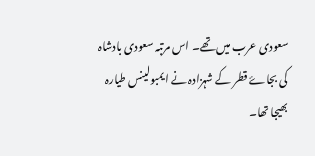سعودی عرب میں تھے۔ اس مرتبہ سعودی بادشاہ کی بجاۓ قطر کے شہزادہ نے ایمبولینس طیارہ بھیجا تھا۔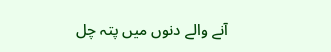آنے والے دنوں میں پتہ چل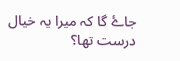جاۓ گا کہ میرا یہ خیال درست تھا؟